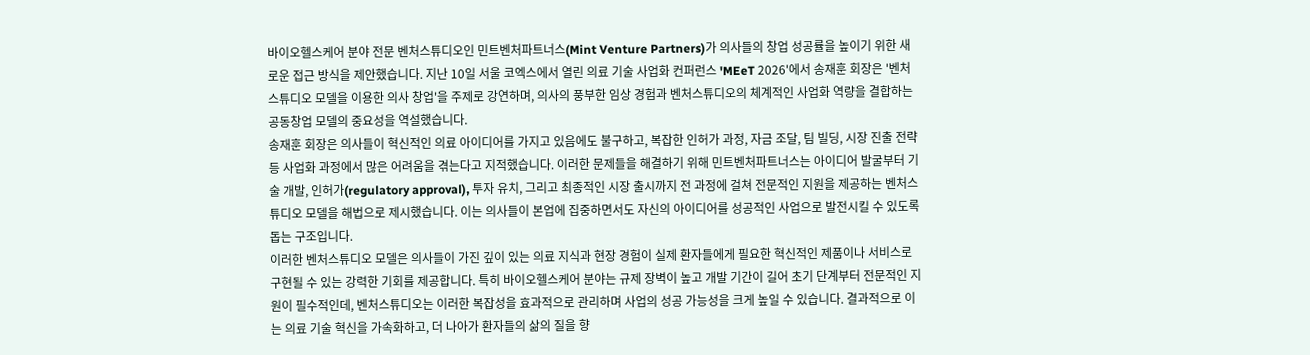바이오헬스케어 분야 전문 벤처스튜디오인 민트벤처파트너스(Mint Venture Partners)가 의사들의 창업 성공률을 높이기 위한 새로운 접근 방식을 제안했습니다. 지난 10일 서울 코엑스에서 열린 의료 기술 사업화 컨퍼런스 'MEeT 2026'에서 송재훈 회장은 '벤처스튜디오 모델을 이용한 의사 창업'을 주제로 강연하며, 의사의 풍부한 임상 경험과 벤처스튜디오의 체계적인 사업화 역량을 결합하는 공동창업 모델의 중요성을 역설했습니다.
송재훈 회장은 의사들이 혁신적인 의료 아이디어를 가지고 있음에도 불구하고, 복잡한 인허가 과정, 자금 조달, 팀 빌딩, 시장 진출 전략 등 사업화 과정에서 많은 어려움을 겪는다고 지적했습니다. 이러한 문제들을 해결하기 위해 민트벤처파트너스는 아이디어 발굴부터 기술 개발, 인허가(regulatory approval), 투자 유치, 그리고 최종적인 시장 출시까지 전 과정에 걸쳐 전문적인 지원을 제공하는 벤처스튜디오 모델을 해법으로 제시했습니다. 이는 의사들이 본업에 집중하면서도 자신의 아이디어를 성공적인 사업으로 발전시킬 수 있도록 돕는 구조입니다.
이러한 벤처스튜디오 모델은 의사들이 가진 깊이 있는 의료 지식과 현장 경험이 실제 환자들에게 필요한 혁신적인 제품이나 서비스로 구현될 수 있는 강력한 기회를 제공합니다. 특히 바이오헬스케어 분야는 규제 장벽이 높고 개발 기간이 길어 초기 단계부터 전문적인 지원이 필수적인데, 벤처스튜디오는 이러한 복잡성을 효과적으로 관리하며 사업의 성공 가능성을 크게 높일 수 있습니다. 결과적으로 이는 의료 기술 혁신을 가속화하고, 더 나아가 환자들의 삶의 질을 향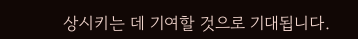상시키는 데 기여할 것으로 기대됩니다.